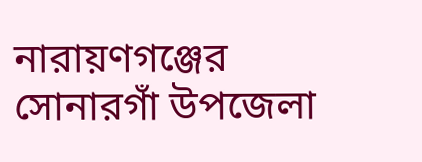নারায়ণগঞ্জের সোনারগাঁ উপজেলা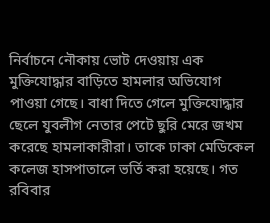নির্বাচনে নৌকায় ভোট দেওয়ায় এক মুক্তিযোদ্ধার বাড়িতে হামলার অভিযোগ পাওয়া গেছে। বাধা দিতে গেলে মুক্তিযোদ্ধার ছেলে যুবলীগ নেতার পেটে ছুরি মেরে জখম করেছে হামলাকারীরা। তাকে ঢাকা মেডিকেল কলেজ হাসপাতালে ভর্তি করা হয়েছে। গত রবিবার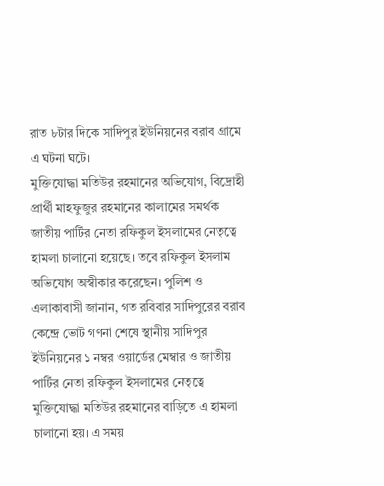রাত ৮টার দিকে সাদিপুর ইউনিয়নের বরাব গ্রামে এ ঘটনা ঘটে।
মুক্তিযোদ্ধা মতিউর রহমানের অভিযোগ, বিদ্রোহী প্রার্থী মাহফুজুর রহমানের কালামের সমর্থক জাতীয় পার্টির নেতা রফিকুল ইসলামের নেতৃত্বে হামলা চালানো হয়েছে। তবে রফিকুল ইসলাম অভিযোগ অস্বীকার করেছেন। পুলিশ ও এলাকাবাসী জানান, গত রবিবার সাদিপুরের বরাব কেন্দ্রে ভোট গণনা শেষে স্থানীয় সাদিপুর ইউনিয়নের ১ নম্বর ওয়ার্ডের মেম্বার ও জাতীয় পার্টির নেতা রফিকুল ইসলামের নেতৃত্বে মুক্তিযোদ্ধা মতিউর রহমানের বাড়িতে এ হামলা চালানো হয়। এ সময়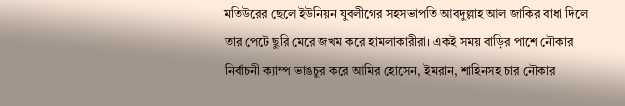মতিউরের ছেলে ইউনিয়ন যুবলীগের সহসভাপতি আবদুল্লাহ আল জাকির বাধা দিলে তার পেটে ছুরি মেরে জখম করে হামলাকারীরা। একই সময় বাড়ির পাশে নৌকার নির্বাচনী ক্যাম্প ভাঙচুর করে আমির হোসেন, ইমরান, শাহিনসহ চার নৌকার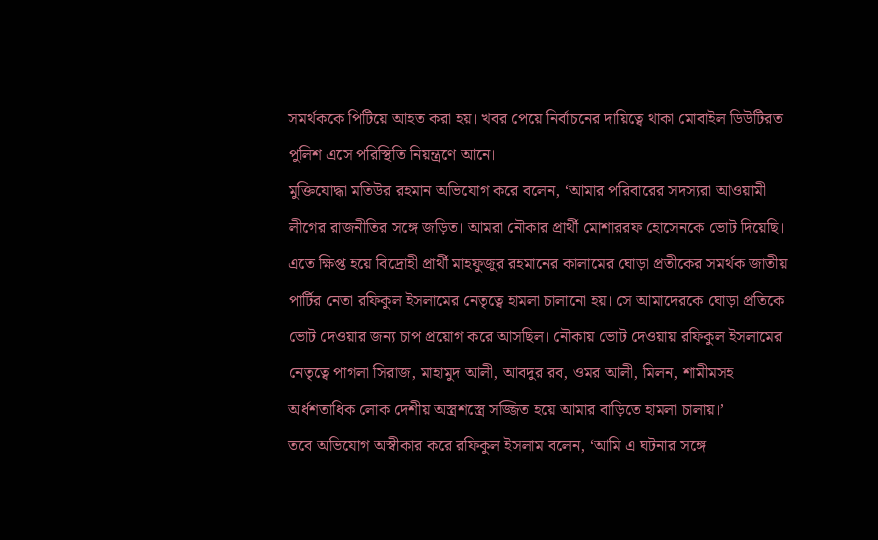সমর্থককে পিটিয়ে আহত করা হয়। খবর পেয়ে নির্বাচনের দায়িত্বে থাকা মোবাইল ডিউটিরত পুলিশ এসে পরিস্থিতি নিয়ন্ত্রণে আনে।
মুক্তিযোদ্ধা মতিউর রহমান অভিযোগ করে বলেন, ‘আমার পরিবারের সদস্যরা আওয়ামী লীগের রাজনীতির সঙ্গে জড়িত। আমরা নৌকার প্রার্থী মোশাররফ হোসেনকে ভোট দিয়েছি। এতে ক্ষিপ্ত হয়ে বিদ্রোহী প্রার্থী মাহফুজুর রহমানের কালামের ঘোড়া প্রতীকের সমর্থক জাতীয় পার্টির নেতা রফিকুল ইসলামের নেতৃত্বে হামলা চালানো হয়। সে আমাদেরকে ঘোড়া প্রতিকে ভোট দেওয়ার জন্য চাপ প্রয়োগ করে আসছিল। নৌকায় ভোট দেওয়ায় রফিকুল ইসলামের নেতৃত্বে পাগলা সিরাজ, মাহামুদ আলী, আবদুর রব, ওমর আলী, মিলন, শামীমসহ অর্ধশতাধিক লোক দেশীয় অস্ত্রশস্ত্রে সজ্জিত হয়ে আমার বাড়িতে হামলা চালায়।’
তবে অভিযোগ অস্বীকার করে রফিকুল ইসলাম বলেন, ‘আমি এ ঘটনার সঙ্গে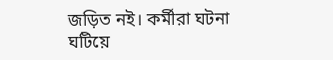জড়িত নই। কর্মীরা ঘটনা ঘটিয়ে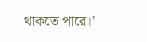থাকতে পারে।’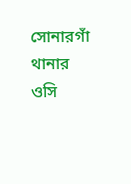সোনারগাঁ থানার ওসি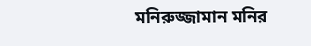মনিরুজ্জামান মনির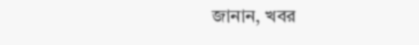জানান, খবর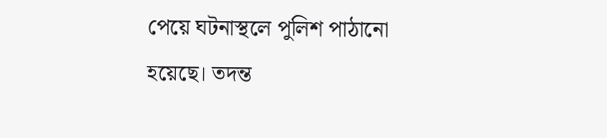পেয়ে ঘটনাস্থলে পুলিশ পাঠানো হয়েছে। তদন্ত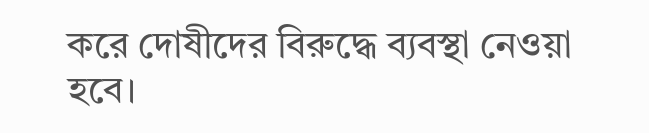করে দোষীদের বিরুদ্ধে ব্যবস্থা নেওয়া হবে।